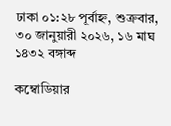ঢাকা ০১:২৮ পূর্বাহ্ন, শুক্রবার, ৩০ জানুয়ারী ২০২৬, ১৬ মাঘ ১৪৩২ বঙ্গাব্দ

কম্বোডিয়ার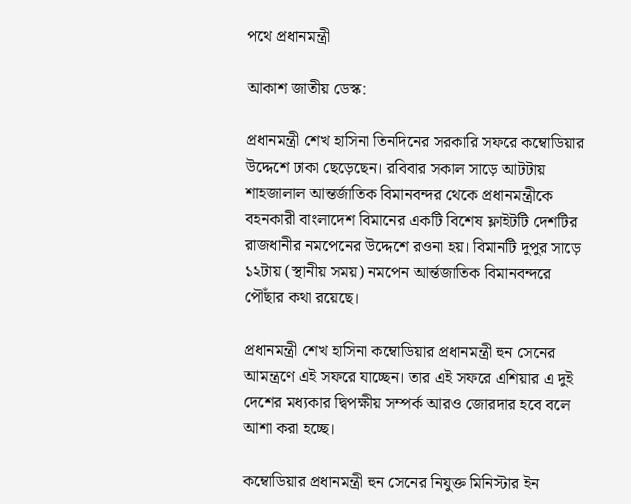পথে প্রধানমন্ত্রী

আকাশ জাতীয় ডেস্ক:

প্রধানমন্ত্রী শেখ হাসিনা তিনদিনের সরকারি সফরে কম্বোডিয়ার উদ্দেশে ঢাকা ছেড়েছেন। রবিবার সকাল সাড়ে আটটায় শাহজালাল আন্তর্জাতিক বিমানবন্দর থেকে প্রধানমন্ত্রীকে বহনকারী বাংলাদেশ বিমানের একটি বিশেষ ফ্লাইটটি দেশটির রাজধানীর নমপেনের উদ্দেশে রওনা হয়। বিমানটি দুপুর সাড়ে ১২টায় (স্থানীয় সময়) নমপেন আর্ন্তজাতিক বিমানবন্দরে পৌঁছার কথা রয়েছে।

প্রধানমন্ত্রী শেখ হাসিনা কম্বোডিয়ার প্রধানমন্ত্রী হুন সেনের আমন্ত্রণে এই সফরে যাচ্ছেন। তার এই সফরে এশিয়ার এ দুই দেশের মধ্যকার দ্বিপক্ষীয় সম্পর্ক আরও জোরদার হবে বলে আশা করা হচ্ছে।

কম্বোডিয়ার প্রধানমন্ত্রী হুন সেনের নিযুক্ত মিনিস্টার ইন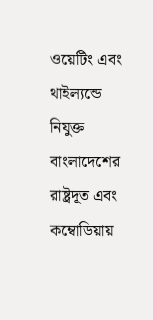ওয়েটিং এবং থাইল্যন্ডে নিযুক্ত বাংলাদেশের রাষ্ট্রদূত এবং কম্বোডিয়ায়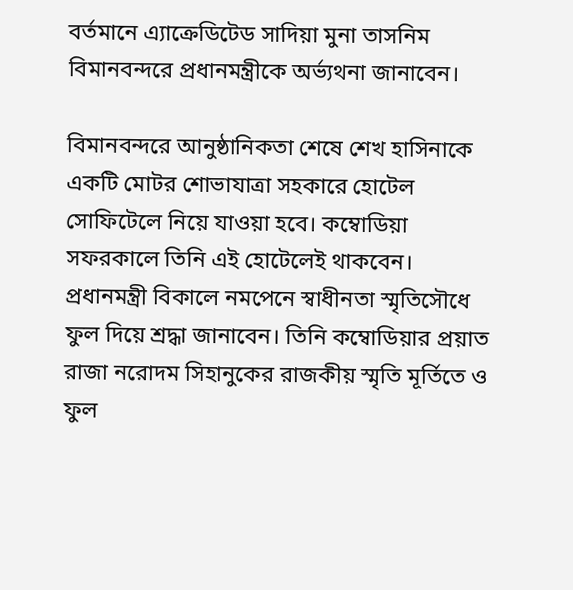বর্তমানে এ্যাক্রেডিটেড সাদিয়া মুনা তাসনিম বিমানবন্দরে প্রধানমন্ত্রীকে অর্ভ্যথনা জানাবেন।

বিমানবন্দরে আনুষ্ঠানিকতা শেষে শেখ হাসিনাকে একটি মোটর শোভাযাত্রা সহকারে হোটেল সোফিটেলে নিয়ে যাওয়া হবে। কম্বোডিয়া সফরকালে তিনি এই হোটেলেই থাকবেন। প্রধানমন্ত্রী বিকালে নমপেনে স্বাধীনতা স্মৃতিসৌধে ফুল দিয়ে শ্রদ্ধা জানাবেন। তিনি কম্বোডিয়ার প্রয়াত রাজা নরোদম সিহানুকের রাজকীয় স্মৃতি মূর্তিতে ও ফুল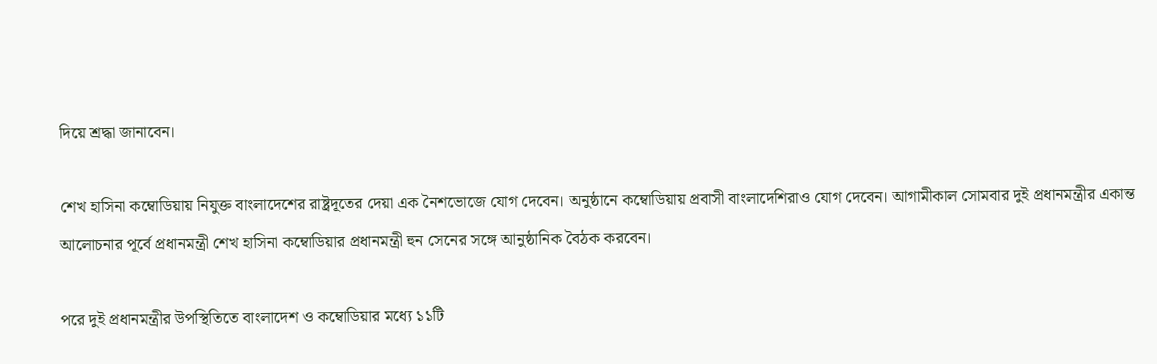দিয়ে শ্রদ্ধা জানাবেন।

শেখ হাসিনা কম্বোডিয়ায় নিযুক্ত বাংলাদেশের রাষ্ট্রদূতের দেয়া এক নৈশভোজে যোগ দেবেন। অনুষ্ঠানে কম্বোডিয়ায় প্রবাসী বাংলাদেশিরাও যোগ দেবেন। আগামীকাল সোমবার দুই প্রধানমন্ত্রীর একান্ত আলোচনার পূর্বে প্রধানমন্ত্রী শেখ হাসিনা কম্বোডিয়ার প্রধানমন্ত্রী হুন সেনের সঙ্গে আনুষ্ঠানিক বৈঠক করবেন।

পরে দুই প্রধানমন্ত্রীর উপস্থিতিতে বাংলাদেশ ও কম্বোডিয়ার মধ্যে ১১টি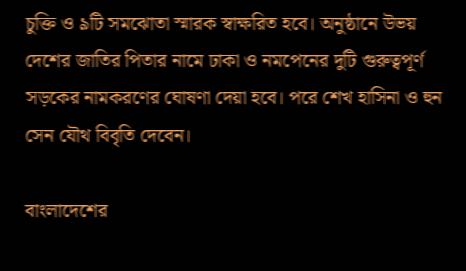চুক্তি ও ৯টি সমঝোতা স্মারক স্বাক্ষরিত হবে। অনুষ্ঠানে উভয় দেশের জাতির পিতার নামে ঢাকা ও নমপেনের দুটি গুরুত্বপূর্ণ সড়কের নামকরণের ঘোষণা দেয়া হবে। পরে শেখ হাসিনা ও হুন সেন যৌথ বিবৃতি দেবেন।

বাংলাদেশের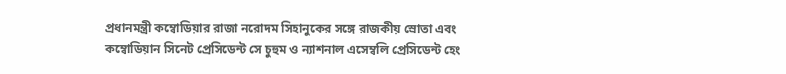প্রধানমন্ত্রী কম্বোডিয়ার রাজা নরোদম সিহানুকের সঙ্গে রাজকীয় স্রোতা এবং কম্বোডিয়ান সিনেট প্রেসিডেন্ট সে চুহুম ও ন্যাশনাল এসেম্বলি প্রেসিডেন্ট হেং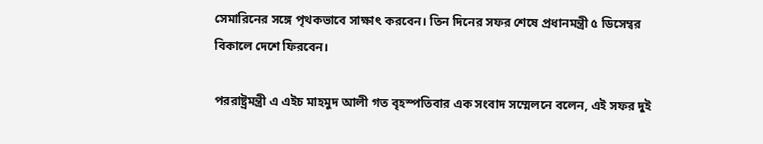সেমারিনের সঙ্গে পৃথকভাবে সাক্ষাৎ করবেন। তিন দিনের সফর শেষে প্রধানমন্ত্রী ৫ ডিসেম্বর বিকালে দেশে ফিরবেন।

পররাষ্ট্রমন্ত্রী এ এইচ মাহমুদ আলী গত বৃহস্পতিবার এক সংবাদ সম্মেলনে বলেন, এই সফর দুই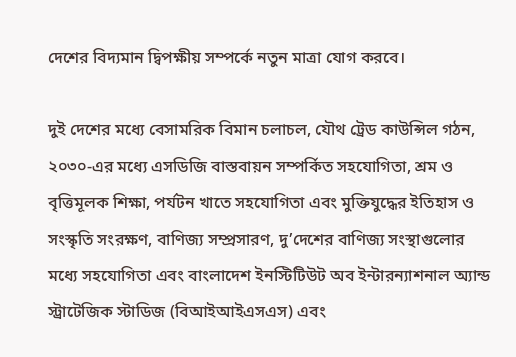দেশের বিদ্যমান দ্বিপক্ষীয় সম্পর্কে নতুন মাত্রা যোগ করবে।

দুই দেশের মধ্যে বেসামরিক বিমান চলাচল, যৌথ ট্রেড কাউন্সিল গঠন, ২০৩০-এর মধ্যে এসডিজি বাস্তবায়ন সম্পর্কিত সহযোগিতা, শ্রম ও বৃত্তিমূলক শিক্ষা, পর্যটন খাতে সহযোগিতা এবং মুক্তিযুদ্ধের ইতিহাস ও সংস্কৃতি সংরক্ষণ, বাণিজ্য সম্প্রসারণ, দু’দেশের বাণিজ্য সংস্থাগুলোর মধ্যে সহযোগিতা এবং বাংলাদেশ ইনস্টিটিউট অব ইন্টারন্যাশনাল অ্যান্ড স্ট্রাটেজিক স্টাডিজ (বিআইআইএসএস) এবং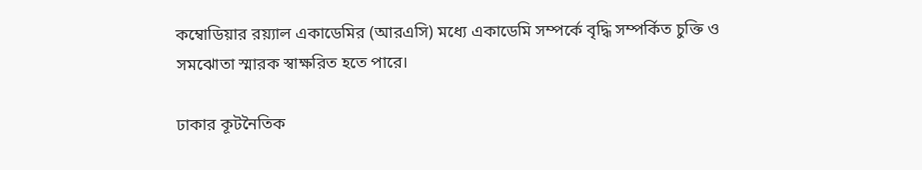কম্বোডিয়ার রয়্যাল একাডেমির (আরএসি) মধ্যে একাডেমি সম্পর্কে বৃদ্ধি সম্পর্কিত চুক্তি ও সমঝোতা স্মারক স্বাক্ষরিত হতে পারে।

ঢাকার কূটনৈতিক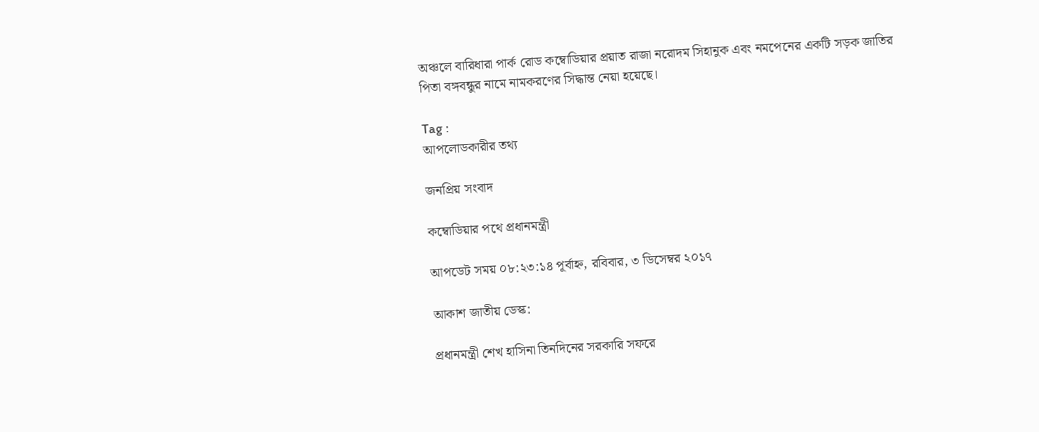অঞ্চলে বারিধারা পার্ক রোড কম্বোডিয়ার প্রয়াত রাজা নরোদম সিহানুক এবং নমপেনের একটি সড়ক জাতির পিতা বঙ্গবন্ধুর নামে নামকরণের সিদ্ধান্ত নেয়া হয়েছে।

Tag :
আপলোডকারীর তথ্য

জনপ্রিয় সংবাদ

কম্বোডিয়ার পথে প্রধানমন্ত্রী

আপডেট সময় ০৮:২৩:১৪ পূর্বাহ্ন, রবিবার, ৩ ডিসেম্বর ২০১৭

আকাশ জাতীয় ডেস্ক:

প্রধানমন্ত্রী শেখ হাসিনা তিনদিনের সরকারি সফরে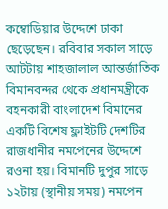কম্বোডিয়ার উদ্দেশে ঢাকা ছেড়েছেন। রবিবার সকাল সাড়ে আটটায় শাহজালাল আন্তর্জাতিক বিমানবন্দর থেকে প্রধানমন্ত্রীকে বহনকারী বাংলাদেশ বিমানের একটি বিশেষ ফ্লাইটটি দেশটির রাজধানীর নমপেনের উদ্দেশে রওনা হয়। বিমানটি দুপুর সাড়ে ১২টায় (স্থানীয় সময়) নমপেন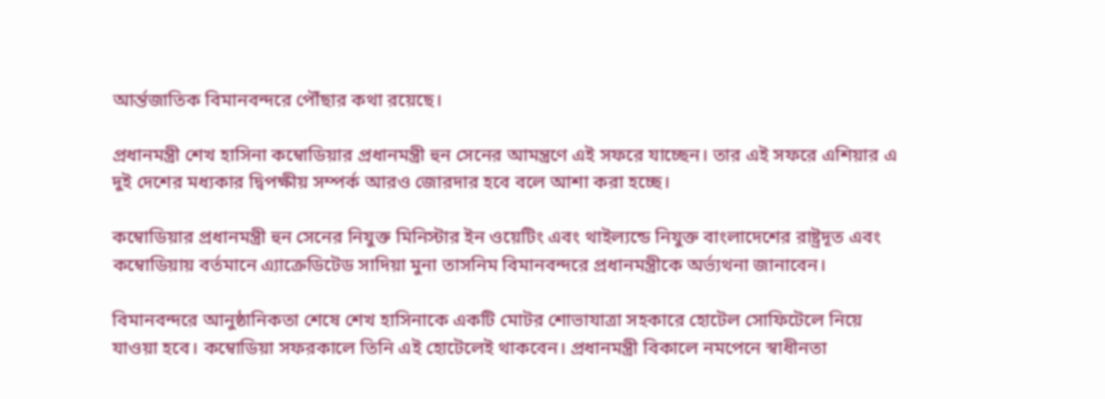আর্ন্তজাতিক বিমানবন্দরে পৌঁছার কথা রয়েছে।

প্রধানমন্ত্রী শেখ হাসিনা কম্বোডিয়ার প্রধানমন্ত্রী হুন সেনের আমন্ত্রণে এই সফরে যাচ্ছেন। তার এই সফরে এশিয়ার এ দুই দেশের মধ্যকার দ্বিপক্ষীয় সম্পর্ক আরও জোরদার হবে বলে আশা করা হচ্ছে।

কম্বোডিয়ার প্রধানমন্ত্রী হুন সেনের নিযুক্ত মিনিস্টার ইন ওয়েটিং এবং থাইল্যন্ডে নিযুক্ত বাংলাদেশের রাষ্ট্রদূত এবং কম্বোডিয়ায় বর্তমানে এ্যাক্রেডিটেড সাদিয়া মুনা তাসনিম বিমানবন্দরে প্রধানমন্ত্রীকে অর্ভ্যথনা জানাবেন।

বিমানবন্দরে আনুষ্ঠানিকতা শেষে শেখ হাসিনাকে একটি মোটর শোভাযাত্রা সহকারে হোটেল সোফিটেলে নিয়ে যাওয়া হবে। কম্বোডিয়া সফরকালে তিনি এই হোটেলেই থাকবেন। প্রধানমন্ত্রী বিকালে নমপেনে স্বাধীনতা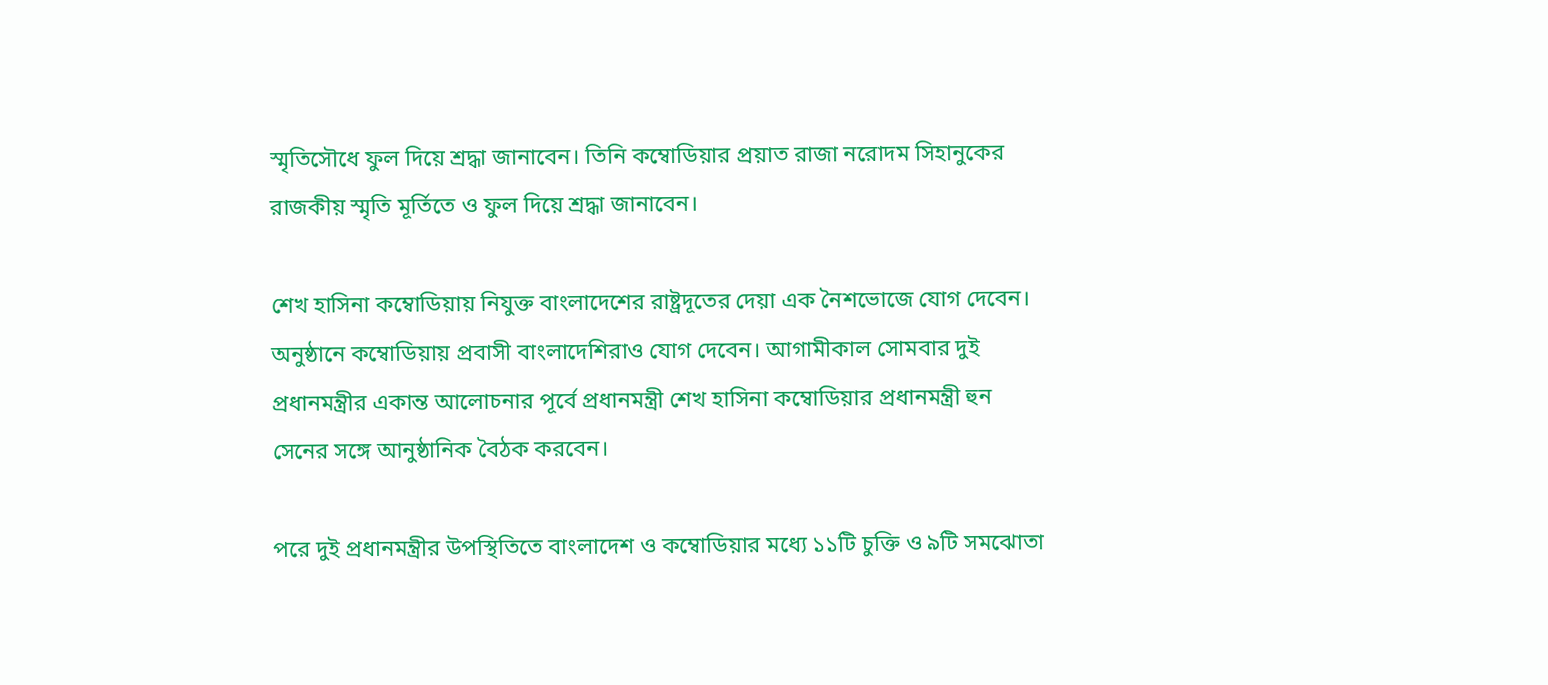স্মৃতিসৌধে ফুল দিয়ে শ্রদ্ধা জানাবেন। তিনি কম্বোডিয়ার প্রয়াত রাজা নরোদম সিহানুকের রাজকীয় স্মৃতি মূর্তিতে ও ফুল দিয়ে শ্রদ্ধা জানাবেন।

শেখ হাসিনা কম্বোডিয়ায় নিযুক্ত বাংলাদেশের রাষ্ট্রদূতের দেয়া এক নৈশভোজে যোগ দেবেন। অনুষ্ঠানে কম্বোডিয়ায় প্রবাসী বাংলাদেশিরাও যোগ দেবেন। আগামীকাল সোমবার দুই প্রধানমন্ত্রীর একান্ত আলোচনার পূর্বে প্রধানমন্ত্রী শেখ হাসিনা কম্বোডিয়ার প্রধানমন্ত্রী হুন সেনের সঙ্গে আনুষ্ঠানিক বৈঠক করবেন।

পরে দুই প্রধানমন্ত্রীর উপস্থিতিতে বাংলাদেশ ও কম্বোডিয়ার মধ্যে ১১টি চুক্তি ও ৯টি সমঝোতা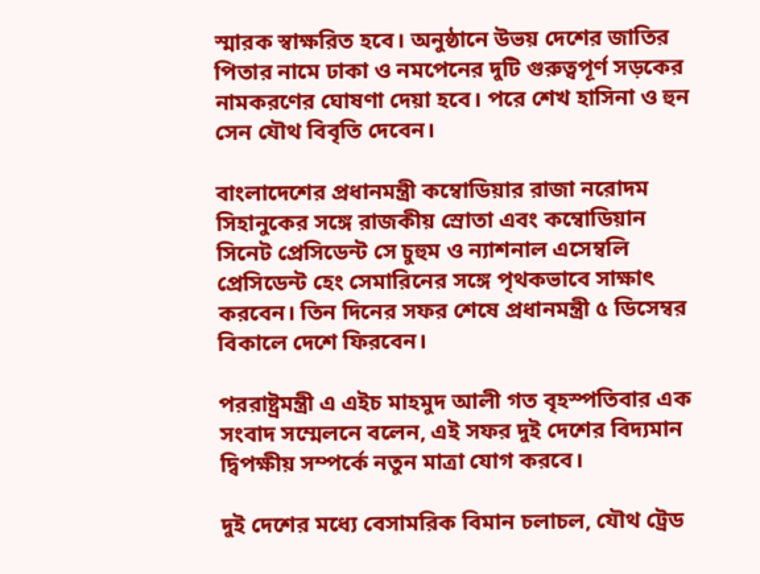স্মারক স্বাক্ষরিত হবে। অনুষ্ঠানে উভয় দেশের জাতির পিতার নামে ঢাকা ও নমপেনের দুটি গুরুত্বপূর্ণ সড়কের নামকরণের ঘোষণা দেয়া হবে। পরে শেখ হাসিনা ও হুন সেন যৌথ বিবৃতি দেবেন।

বাংলাদেশের প্রধানমন্ত্রী কম্বোডিয়ার রাজা নরোদম সিহানুকের সঙ্গে রাজকীয় স্রোতা এবং কম্বোডিয়ান সিনেট প্রেসিডেন্ট সে চুহুম ও ন্যাশনাল এসেম্বলি প্রেসিডেন্ট হেং সেমারিনের সঙ্গে পৃথকভাবে সাক্ষাৎ করবেন। তিন দিনের সফর শেষে প্রধানমন্ত্রী ৫ ডিসেম্বর বিকালে দেশে ফিরবেন।

পররাষ্ট্রমন্ত্রী এ এইচ মাহমুদ আলী গত বৃহস্পতিবার এক সংবাদ সম্মেলনে বলেন, এই সফর দুই দেশের বিদ্যমান দ্বিপক্ষীয় সম্পর্কে নতুন মাত্রা যোগ করবে।

দুই দেশের মধ্যে বেসামরিক বিমান চলাচল, যৌথ ট্রেড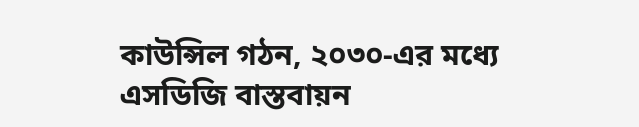কাউন্সিল গঠন, ২০৩০-এর মধ্যে এসডিজি বাস্তবায়ন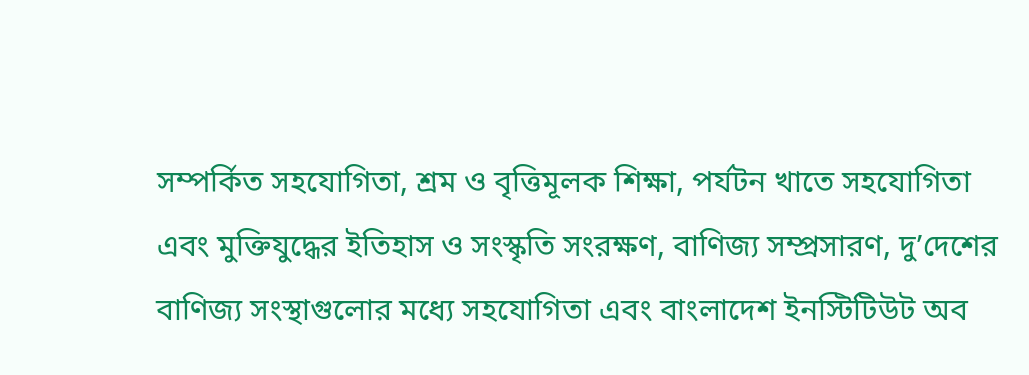সম্পর্কিত সহযোগিতা, শ্রম ও বৃত্তিমূলক শিক্ষা, পর্যটন খাতে সহযোগিতা এবং মুক্তিযুদ্ধের ইতিহাস ও সংস্কৃতি সংরক্ষণ, বাণিজ্য সম্প্রসারণ, দু’দেশের বাণিজ্য সংস্থাগুলোর মধ্যে সহযোগিতা এবং বাংলাদেশ ইনস্টিটিউট অব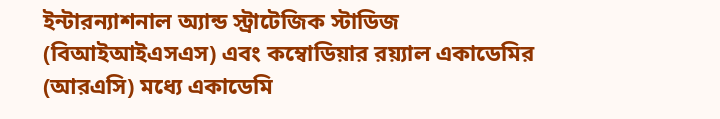ইন্টারন্যাশনাল অ্যান্ড স্ট্রাটেজিক স্টাডিজ (বিআইআইএসএস) এবং কম্বোডিয়ার রয়্যাল একাডেমির (আরএসি) মধ্যে একাডেমি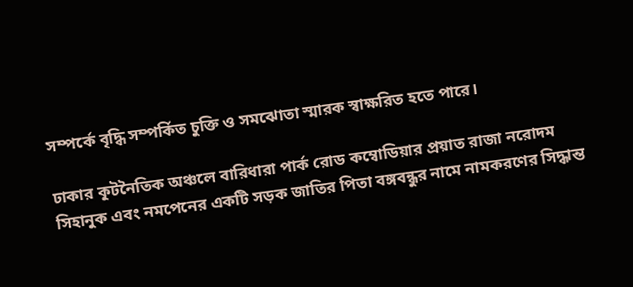সম্পর্কে বৃদ্ধি সম্পর্কিত চুক্তি ও সমঝোতা স্মারক স্বাক্ষরিত হতে পারে।

ঢাকার কূটনৈতিক অঞ্চলে বারিধারা পার্ক রোড কম্বোডিয়ার প্রয়াত রাজা নরোদম সিহানুক এবং নমপেনের একটি সড়ক জাতির পিতা বঙ্গবন্ধুর নামে নামকরণের সিদ্ধান্ত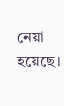নেয়া হয়েছে।